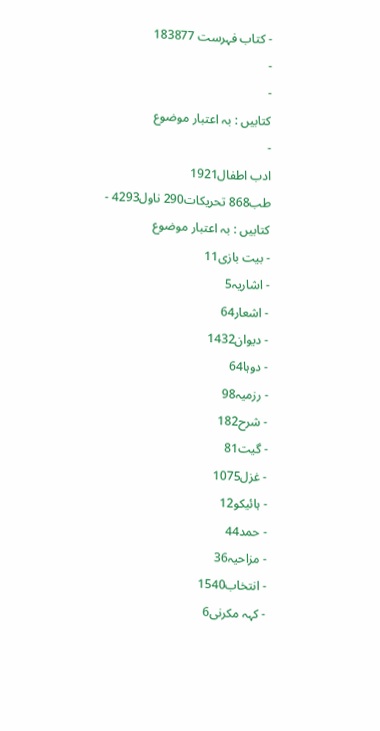- کتاب فہرست 183877
-
-
کتابیں : بہ اعتبار موضوع
-
ادب اطفال1921
طب868 تحریکات290 ناول4293 -
کتابیں : بہ اعتبار موضوع
- بیت بازی11
- اشاریہ5
- اشعار64
- دیوان1432
- دوہا64
- رزمیہ98
- شرح182
- گیت81
- غزل1075
- ہائیکو12
- حمد44
- مزاحیہ36
- انتخاب1540
- کہہ مکرنی6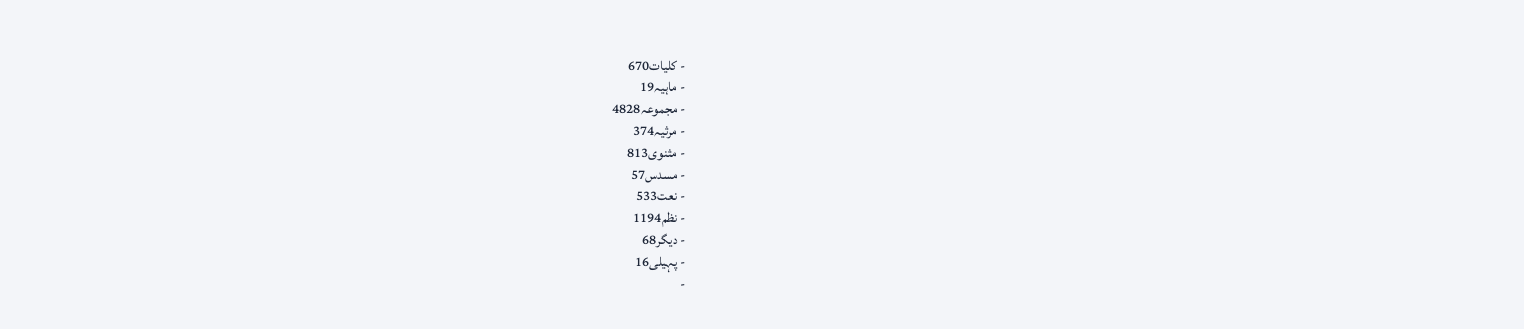- کلیات670
- ماہیہ19
- مجموعہ4828
- مرثیہ374
- مثنوی813
- مسدس57
- نعت533
- نظم1194
- دیگر68
- پہیلی16
-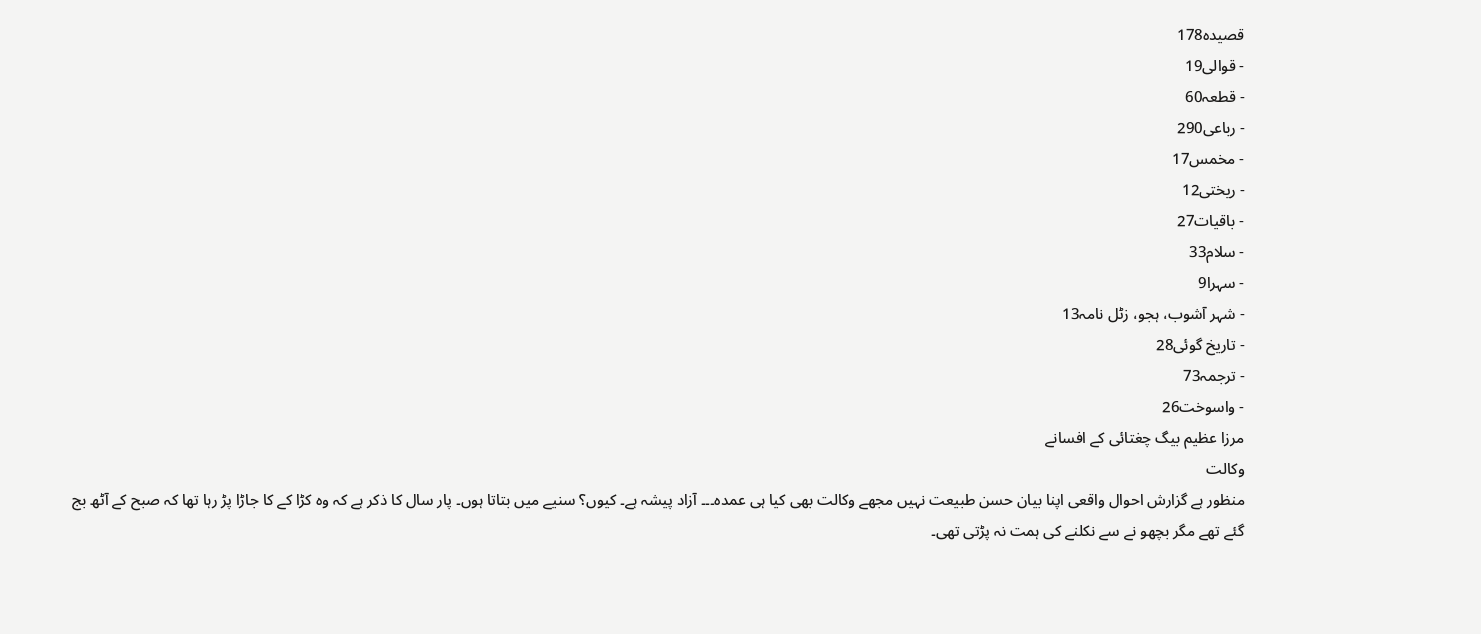قصیدہ178
- قوالی19
- قطعہ60
- رباعی290
- مخمس17
- ریختی12
- باقیات27
- سلام33
- سہرا9
- شہر آشوب، ہجو، زٹل نامہ13
- تاریخ گوئی28
- ترجمہ73
- واسوخت26
مرزا عظیم بیگ چغتائی کے افسانے
وکالت
منظور ہے گزارش احوال واقعی اپنا بیان حسن طبیعت نہیں مجھے وکالت بھی کیا ہی عمدہ۔۔۔ آزاد پیشہ ہے۔ کیوں؟ سنیے میں بتاتا ہوں۔ پار سال کا ذکر ہے کہ وہ کڑا کے کا جاڑا پڑ رہا تھا کہ صبح کے آٹھ بج گئے تھے مگر بچھو نے سے نکلنے کی ہمت نہ پڑتی تھی۔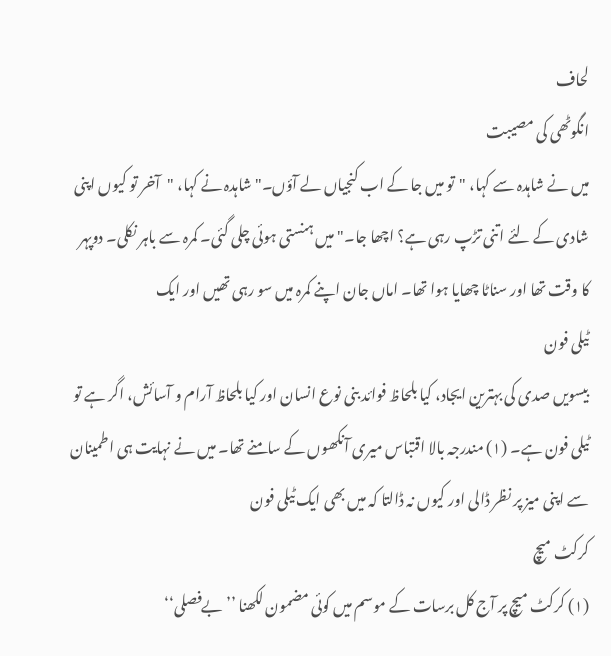لحاف
انگوٹھی کی مصیبت
میں نے شاہدہ سے کہا، "تو میں جا کے اب کنجیاں لے آؤں۔" شاہدہ نے کہا، "آخر تو کیوں اپنی شادی کے لئے اتنی تڑپ رہی ہے؟ اچھا جا۔" میں ہنستی ہوئی چلی گئی۔ کمرہ سے باہر نکلی۔ دوپہر کا وقت تھا اور سناٹا چھایا ہوا تھا۔ اماں جان اپنے کمرہ میں سو رہی تھیں اور ایک
ٹیلی فون
بیسویں صدی کی بہترین ایجاد، کیا بلحاظ فوائد بنی نوع انسان اور کیا بلحاظ آرام و آسائش، اگر ہے تو ٹیلی فون ہے۔ (۱) مندرجہ بالا اقتباس میری آنکھوں کے سامنے تھا۔ میں نے نہایت ہی اطمینان سے اپنی میز پر نظر ڈالی اور کیوں نہ ڈالتا کہ میں بھی ایک ٹیلی فون
کرکٹ میچ
(۱) کرکٹ میچ پر آج کل برسات کے موسم میں کوئی مضمون لکھنا ’’بےفصلی‘‘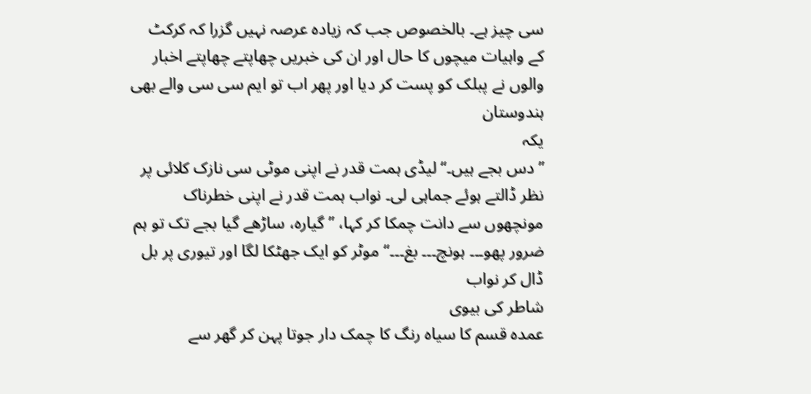سی چیز ہے۔ بالخصوص جب کہ زیادہ عرصہ نہیں گزرا کہ کرکٹ کے واہیات میچوں کا حال اور ان کی خبریں چھاپتے چھاپتے اخبار والوں نے پبلک کو پست کر دیا اور پھر اب تو ایم سی سی والے بھی ہندوستان
یکہ
’’دس بجے ہیں۔‘‘ لیڈی ہمت قدر نے اپنی موٹی سی نازک کلائی پر نظر ڈالتے ہوئے جماہی لی۔ نواب ہمت قدر نے اپنی خطرناک مونچھوں سے دانت چمکا کر کہا، ’’گیارہ، ساڑھے گیا بجے تک تو ہم ضرور پھو۔۔۔ ہونچ۔۔۔ بغ۔۔۔‘‘ موٹر کو ایک جھٹکا لگا اور تیوری پر بل ڈال کر نواب
شاطر کی بیوی
عمدہ قسم کا سیاہ رنگ کا چمک دار جوتا پہن کر گھر سے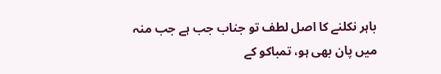باہر نکلنے کا اصل لطف تو جناب جب ہے جب منہ میں پان بھی ہو، تمباکو کے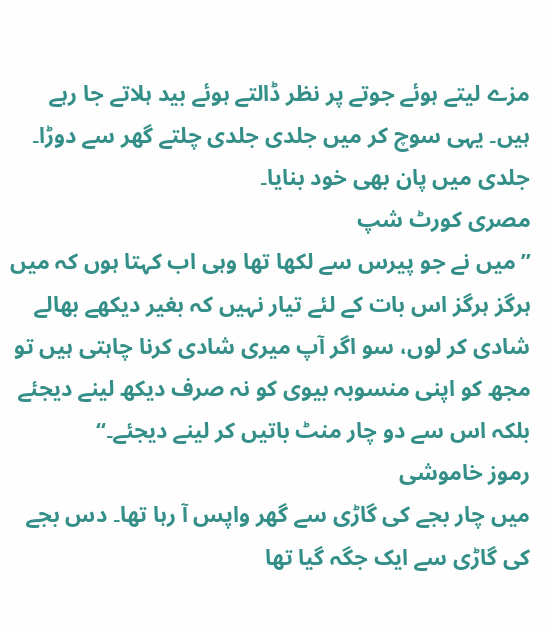مزے لیتے ہوئے جوتے پر نظر ڈالتے ہوئے بید ہلاتے جا رہے ہیں۔ یہی سوچ کر میں جلدی جلدی چلتے گھر سے دوڑا۔ جلدی میں پان بھی خود بنایا۔
مصری کورٹ شپ
’’میں نے جو پیرس سے لکھا تھا وہی اب کہتا ہوں کہ میں ہرگز ہرگز اس بات کے لئے تیار نہیں کہ بغیر دیکھے بھالے شادی کر لوں، سو اگر آپ میری شادی کرنا چاہتی ہیں تو مجھ کو اپنی منسوبہ بیوی کو نہ صرف دیکھ لینے دیجئے بلکہ اس سے دو چار منٹ باتیں کر لینے دیجئے۔‘‘
رموز خاموشی
میں چار بجے کی گاڑی سے گھر واپس آ رہا تھا۔ دس بجے کی گاڑی سے ایک جگہ گیا تھا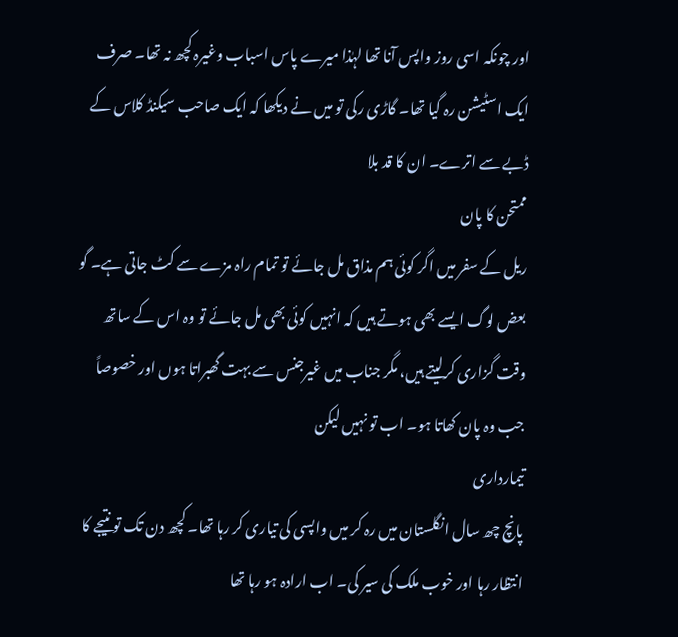اور چونکہ اسی روز واپس آنا تھا لہٰذا میرے پاس اسباب وغیرہ کچھ نہ تھا۔ صرف ایک اسٹیشن رہ گیا تھا۔ گاڑی رکی تو میں نے دیکھا کہ ایک صاحب سیکنڈ کلاس کے ڈبے سے اترے۔ ان کا قد بلا
ممتحن کا پان
ریل کے سفر میں اگر کوئی ہم مذاق مل جائے تو تمام راہ مزے سے کٹ جاتی ہے۔ گو بعض لوگ ایسے بھی ہوتے ہیں کہ انہیں کوئی بھی مل جائے تو وہ اس کے ساتھ وقت گزاری کرلیتے ہیں، مگر جناب میں غیرجنس سے بہت گھبراتا ہوں اور خصوصاً جب وہ پان کھاتا ہو۔ اب تو نہیں لیکن
تیمارداری
پانچ چھ سال انگلستان میں رہ کر میں واپسی کی تیاری کر رہا تھا۔ کچھ دن تک تو نتیجے کا انتظار رہا اور خوب ملک کی سیر کی۔ اب ارادہ ہو رہا تھا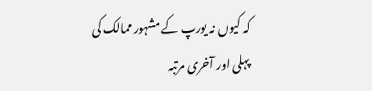کہ کیوں نہ یورپ کے مشہور ممالک کی پہلی اور آخری مرتبہ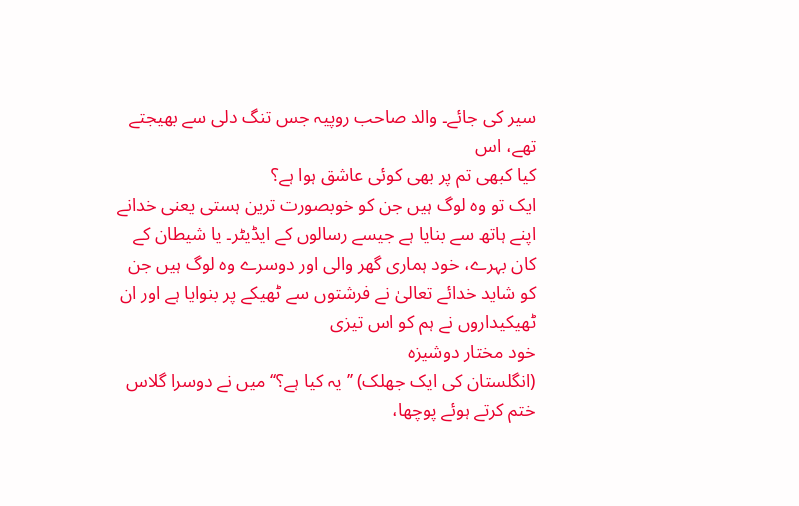سیر کی جائے۔ والد صاحب روپیہ جس تنگ دلی سے بھیجتے تھے، اس
کیا کبھی تم پر بھی کوئی عاشق ہوا ہے؟
ایک تو وہ لوگ ہیں جن کو خوبصورت ترین ہستی یعنی خدانے اپنے ہاتھ سے بنایا ہے جیسے رسالوں کے ایڈیٹر۔ یا شیطان کے کان بہرے، خود ہماری گھر والی اور دوسرے وہ لوگ ہیں جن کو شاید خدائے تعالیٰ نے فرشتوں سے ٹھیکے پر بنوایا ہے اور ان ٹھیکیداروں نے ہم کو اس تیزی
خود مختار دوشیزہ
(انگلستان کی ایک جھلک) ’’یہ کیا ہے؟‘‘ میں نے دوسرا گلاس ختم کرتے ہوئے پوچھا،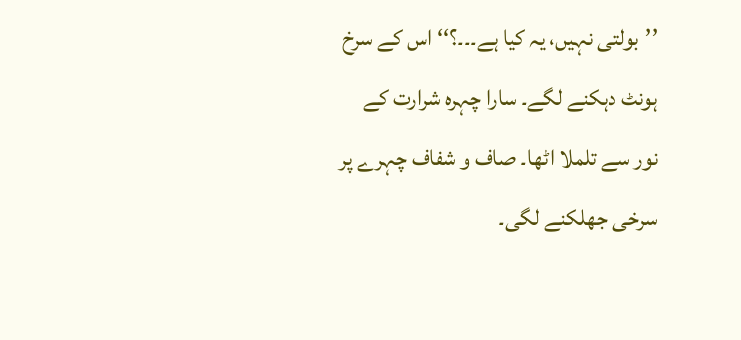’’بولتی نہیں، یہ کیا ہے۔۔۔؟‘‘ اس کے سرخ ہونٹ دہکنے لگے۔ سارا چہرہ شرارت کے نور سے تلملا اٹھا۔ صاف و شفاف چہرے پر سرخی جھلکنے لگی۔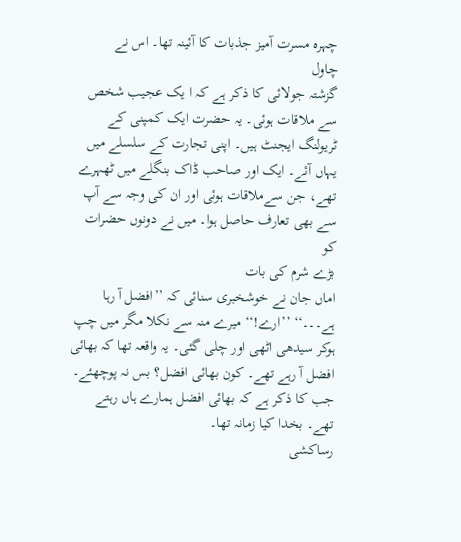چہرہ مسرت آمیز جذبات کا آئینہ تھا۔ اس نے
چاول
گزشتہ جولائی کا ذکر ہے کہ ا یک عجیب شخص سے ملاقات ہوئی۔ یہ حضرت ایک کمپنی کے ٹریولنگ ایجنٹ ہیں۔ اپنی تجارت کے سلسلے میں یہاں آئے۔ ایک اور صاحب ڈاک بنگلے میں ٹھہرے تھے، جن سےملاقات ہوئی اور ان کی وجہ سے آپ سے بھی تعارف حاصل ہوا۔ میں نے دونوں حضرات کو
بڑے شرم کی بات
اماں جان نے خوشخبری سنائی کہ ’’افضل آ رہا ہے۔۔۔‘‘ ’’ارے!‘‘ میرے منہ سے نکلا مگر میں چپ ہوکر سیدھی اٹھی اور چلی گئی۔ یہ واقعہ تھا کہ بھائی افضل آ رہے تھے۔ کون بھائی افضل؟ بس نہ پوچھئے۔ جب کا ذکر ہے کہ بھائی افضل ہمارے ہاں رہتے تھے۔ بخدا کیا زمانہ تھا۔
رساکشی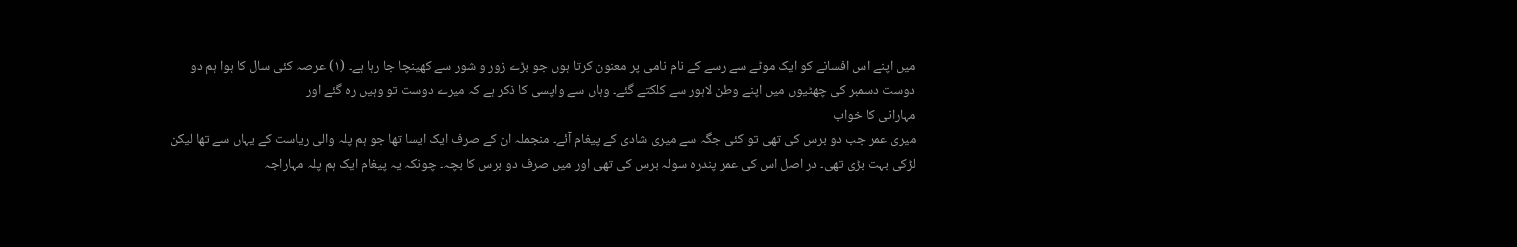میں اپنے اس افسانے کو ایک موٹے سے رسے کے نام نامی پر معنون کرتا ہوں جو بڑے زور و شور سے کھینچا جا رہا ہے۔ (۱) عرصہ کئی سال کا ہوا ہم دو دوست دسمبر کی چھٹیوں میں اپنے وطن لاہور سے کلکتے گئے۔ وہاں سے واپسی کا ذکر ہے کہ میرے دوست تو وہیں رہ گئے اور
مہارانی کا خواب
میری عمر جب دو برس کی تھی تو کئی جگہ سے میری شادی کے پیغام آئے۔ منجملہ ان کے صرف ایک ایسا تھا جو ہم پلہ والی ریاست کے یہاں سے تھا لیکن لڑکی بہت بڑی تھی۔ در اصل اس کی عمر پندرہ سولہ برس کی تھی اور میں صرف دو برس کا بچہ۔ چونکہ یہ پیغام ایک ہم پلہ مہاراجہ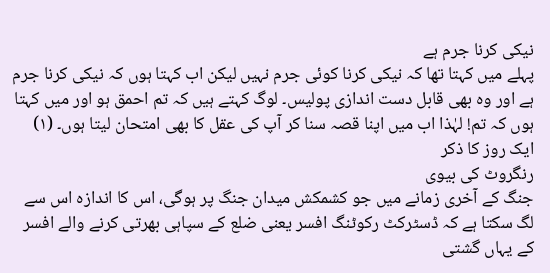نیکی کرنا جرم ہے
پہلے میں کہتا تھا کہ نیکی کرنا کوئی جرم نہیں لیکن اب کہتا ہوں کہ نیکی کرنا جرم ہے اور وہ بھی قابل دست اندازی پولیس۔ لوگ کہتے ہیں کہ تم احمق ہو اور میں کہتا ہوں کہ تم! لہٰذا اب میں اپنا قصہ سنا کر آپ کی عقل کا بھی امتحان لیتا ہوں۔ (۱) ایک روز کا ذکر
رنگروٹ کی بیوی
جنگ کے آخری زمانے میں جو کشمکش میدان جنگ پر ہوگی، اس کا اندازہ اس سے لگ سکتا ہے کہ ڈسٹرکٹ رکوٹنگ افسر یعنی ضلع کے سپاہی بھرتی کرنے والے افسر کے یہاں گشتی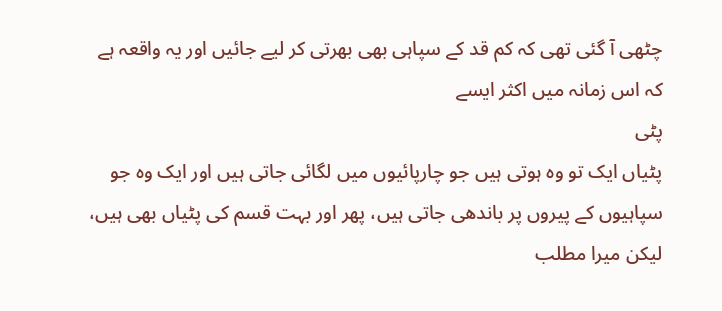چٹھی آ گئی تھی کہ کم قد کے سپاہی بھی بھرتی کر لیے جائیں اور یہ واقعہ ہے کہ اس زمانہ میں اکثر ایسے
پٹی
پٹیاں ایک تو وہ ہوتی ہیں جو چارپائیوں میں لگائی جاتی ہیں اور ایک وہ جو سپاہیوں کے پیروں پر باندھی جاتی ہیں، پھر اور بہت قسم کی پٹیاں بھی ہیں، لیکن میرا مطلب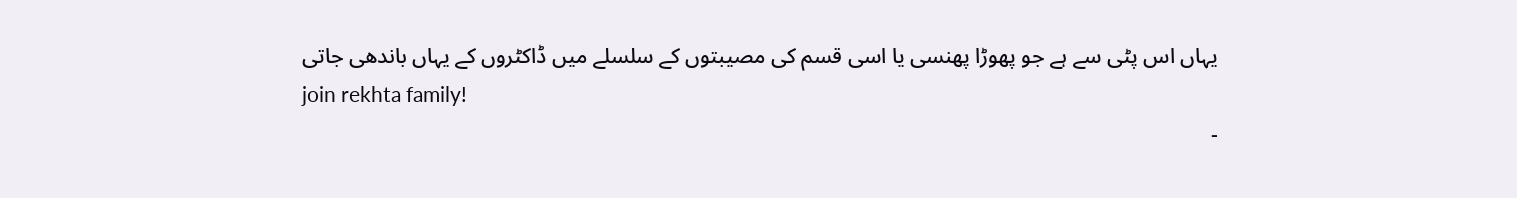یہاں اس پٹی سے ہے جو پھوڑا پھنسی یا اسی قسم کی مصیبتوں کے سلسلے میں ڈاکٹروں کے یہاں باندھی جاتی
join rekhta family!
-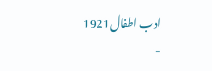ادب اطفال1921
-